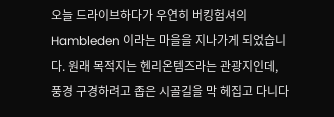오늘 드라이브하다가 우연히 버킹험셔의 Hambleden 이라는 마을을 지나가게 되었습니다. 원래 목적지는 헨리온템즈라는 관광지인데, 풍경 구경하려고 좁은 시골길을 막 헤집고 다니다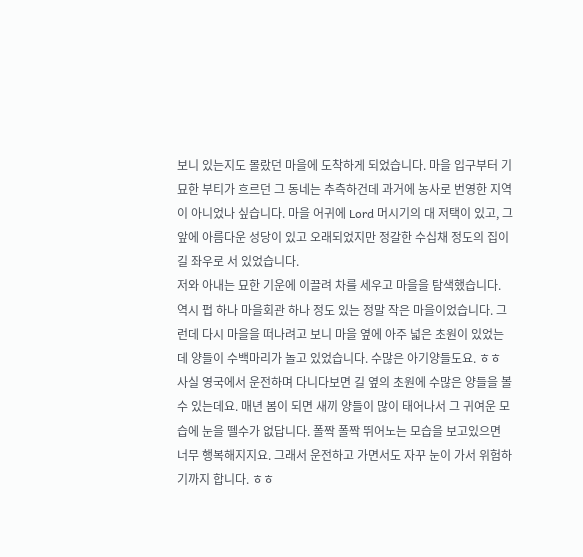보니 있는지도 몰랐던 마을에 도착하게 되었습니다. 마을 입구부터 기묘한 부티가 흐르던 그 동네는 추측하건데 과거에 농사로 번영한 지역이 아니었나 싶습니다. 마을 어귀에 Lord 머시기의 대 저택이 있고, 그 앞에 아름다운 성당이 있고 오래되었지만 정갈한 수십채 정도의 집이 길 좌우로 서 있었습니다.
저와 아내는 묘한 기운에 이끌려 차를 세우고 마을을 탐색했습니다. 역시 펍 하나 마을회관 하나 정도 있는 정말 작은 마을이었습니다. 그런데 다시 마을을 떠나려고 보니 마을 옆에 아주 넓은 초원이 있었는데 양들이 수백마리가 놀고 있었습니다. 수많은 아기양들도요. ㅎㅎ
사실 영국에서 운전하며 다니다보면 길 옆의 초원에 수많은 양들을 볼 수 있는데요. 매년 봄이 되면 새끼 양들이 많이 태어나서 그 귀여운 모습에 눈을 뗄수가 없답니다. 폴짝 폴짝 뛰어노는 모습을 보고있으면 너무 행복해지지요. 그래서 운전하고 가면서도 자꾸 눈이 가서 위험하기까지 합니다. ㅎㅎ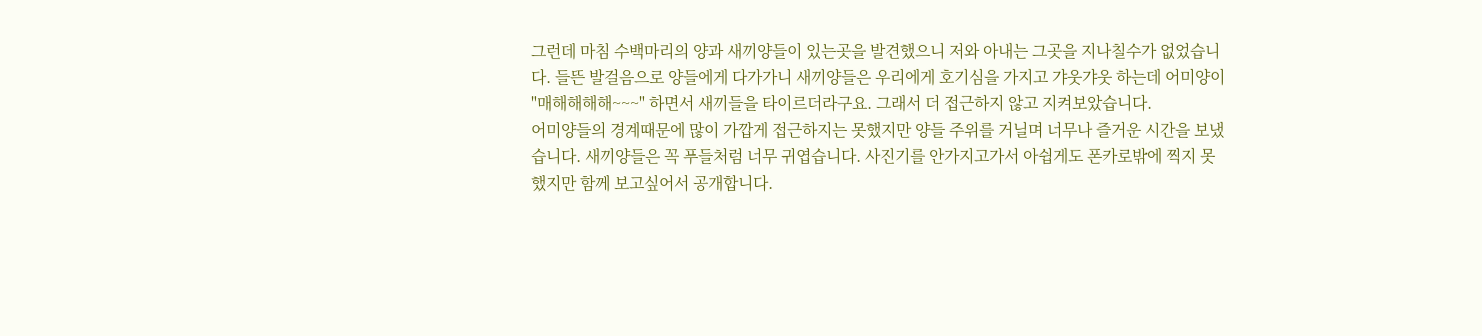그런데 마침 수백마리의 양과 새끼양들이 있는곳을 발견했으니 저와 아내는 그곳을 지나칠수가 없었습니다. 들뜬 발걸음으로 양들에게 다가가니 새끼양들은 우리에게 호기심을 가지고 갸웃갸웃 하는데 어미양이 "매해해해해~~~" 하면서 새끼들을 타이르더라구요. 그래서 더 접근하지 않고 지켜보았습니다.
어미양들의 경계때문에 많이 가깝게 접근하지는 못했지만 양들 주위를 거닐며 너무나 즐거운 시간을 보냈습니다. 새끼양들은 꼭 푸들처럼 너무 귀엽습니다. 사진기를 안가지고가서 아쉽게도 폰카로밖에 찍지 못했지만 함께 보고싶어서 공개합니다.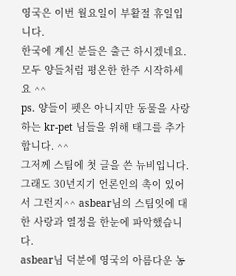영국은 이번 월요일이 부활절 휴일입니다.
한국에 계신 분들은 출근 하시겠네요.
모두 양들처럼 평온한 한주 시작하세요 ^^
ps. 양들이 펫은 아니지만 동물을 사랑하는 kr-pet 님들을 위해 태그를 추가합니다. ^^
그저께 스팀에 첫 글을 쓴 뉴비입니다.
그래도 30년지기 언론인의 촉이 있어서 그런지^^ asbear님의 스팀잇에 대한 사랑과 열정을 한눈에 파악했습니다.
asbear님 덕분에 영국의 아름다운 농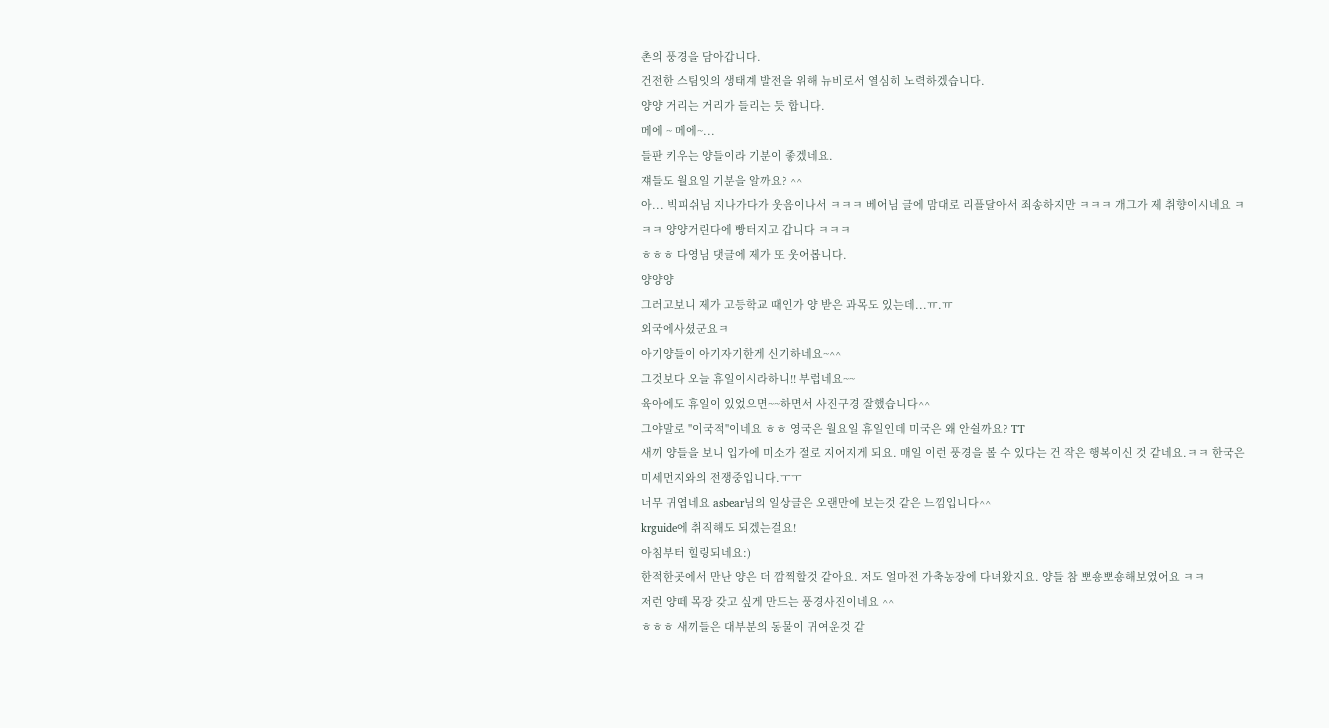촌의 풍경을 담아갑니다.
건전한 스팀잇의 생태계 발전을 위해 뉴비로서 열심히 노력하겠습니다.
양양 거리는 거리가 들리는 듯 합니다.
메에 ~ 메에~...
들판 키우는 양들이라 기분이 좋겠네요.
쟤들도 월요일 기분을 알까요? ^^
아... 빅피쉬님 지나가다가 웃음이나서 ㅋㅋㅋ 베어님 글에 맘대로 리플달아서 죄송하지만 ㅋㅋㅋ 개그가 제 취향이시네요 ㅋㅋㅋ 양양거린다에 빵터지고 갑니다 ㅋㅋㅋ
ㅎㅎㅎ 다영님 댓글에 제가 또 웃어봅니다.
양양양
그러고보니 제가 고등학교 때인가 양 받은 과목도 있는데...ㅠ.ㅠ
외국에사셨군요ㅋ
아기양들이 아기자기한게 신기하네요~^^
그것보다 오늘 휴일이시라하니!! 부럽네요~~
육아에도 휴일이 있었으면~~하면서 사진구경 잘했습니다^^
그야말로 "이국적"이네요 ㅎㅎ 영국은 월요일 휴일인데 미국은 왜 안쉴까요? TT
새끼 양들을 보니 입가에 미소가 절로 지어지게 되요. 매일 이런 풍경을 볼 수 있다는 건 작은 행복이신 것 같네요.ㅋㅋ 한국은 미세먼지와의 전쟁중입니다.ㅜㅜ
너무 귀엽네요 asbear님의 일상글은 오랜만에 보는것 같은 느낌입니다^^
krguide에 취직해도 되겠는걸요!
아침부터 힐링되네요:)
한적한곳에서 만난 양은 더 깜찍할것 같아요. 저도 얼마전 가축농장에 다녀왔지요. 양들 참 뽀숑뽀숑해보였어요 ㅋㅋ
저런 양떼 목장 갖고 싶게 만드는 풍경사진이네요 ^^
ㅎㅎㅎ 새끼들은 대부분의 동물이 귀여운것 같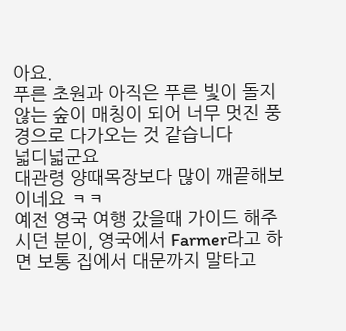아요.
푸른 초원과 아직은 푸른 빛이 돌지 않는 숲이 매칭이 되어 너무 멋진 풍경으로 다가오는 것 같습니다
넓디넓군요
대관령 양때목장보다 많이 깨끝해보이네요 ㅋㅋ
예전 영국 여행 갔을때 가이드 해주시던 분이, 영국에서 Farmer라고 하면 보통 집에서 대문까지 말타고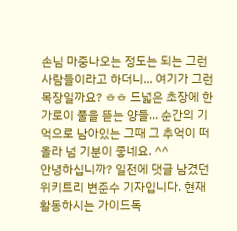손님 마중나오는 정도는 되는 그런 사람들이라고 하더니... 여기가 그런 목장일까요? ㅎㅎ 드넓은 초장에 한가로이 풀을 뜯는 양들... 순간의 기억으로 남아있는 그때 그 추억이 떠올라 넘 기분이 좋네요. ^^
안녕하십니까? 일전에 댓글 남겼던 위키트리 변준수 기자입니다. 현재 활동하시는 가이드독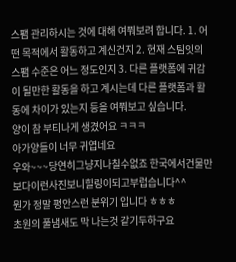스팸 관리하시는 것에 대해 여쭤보려 합니다. 1. 어떤 목적에서 활동하고 계신건지 2. 현재 스팀잇의 스팸 수준은 어느 정도인지 3. 다른 플랫폼에 귀감이 될만한 활동을 하고 계시는데 다른 플랫폼과 활동에 차이가 있는지 등을 여쭤보고 싶습니다.
양이 참 부티나게 생겼어요 ㅋㅋㅋ
아가양들이 너무 귀엽네요
우와~~~당연히그냥지나칠수없죠 한국에서건물만보다이런사진보니힐링이되고부럽습니다^^
뭔가 정말 평안스런 분위기 입니다 ㅎㅎㅎ
초원의 풀냄새도 막 나는것 같기두하구요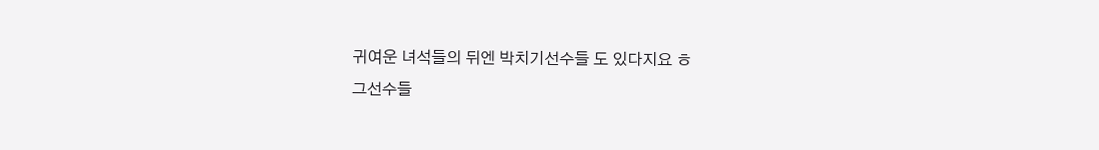귀여운 녀석들의 뒤엔 박치기선수들 도 있다지요 ㅎ
그선수들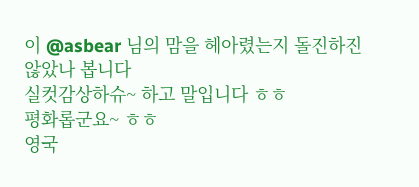이 @asbear 님의 맘을 헤아렸는지 돌진하진 않았나 봅니다
실컷감상하슈~ 하고 말입니다 ㅎㅎ
평화롭군요~ ㅎㅎ
영국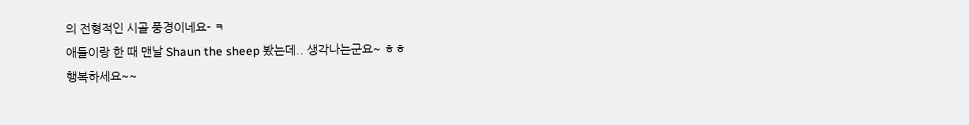의 전형적인 시골 풍경이네요- ㅋ
애들이랑 한 때 맨날 Shaun the sheep 봤는데.. 생각나는군요~ ㅎㅎ
행복하세요~~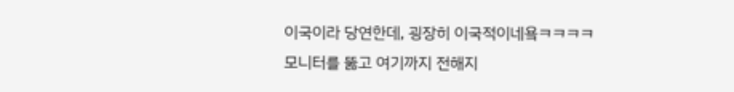이국이라 당연한데, 굉장히 이국적이네욬ㅋㅋㅋㅋ
모니터를 뚫고 여기까지 전해지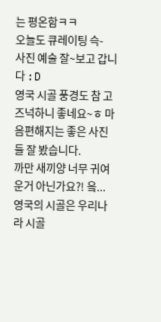는 평온함ㅋㅋ
오늘도 큐레이팅 슥-
사진 예술 잘~보고 갑니다 :D
영국 시골 풍경도 참 고즈넉하니 좋네요~ㅎ 마음편해지는 좋은 사진들 잘 봤습니다.
까만 새끼양 너무 귀여운거 아닌가요?! 읔...
영국의 시골은 우리나라 시골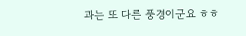과는 또 다른 풍경이군요 ㅎㅎ